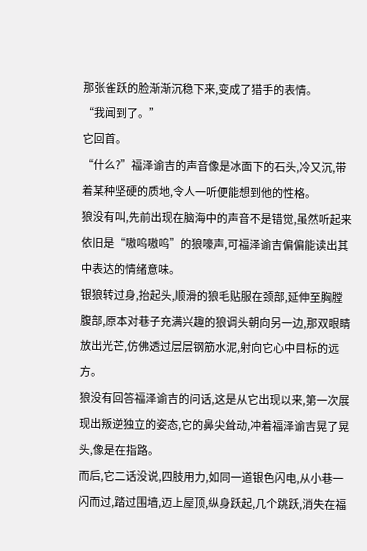那张雀跃的脸渐渐沉稳下来,变成了猎手的表情。
“我闻到了。”
它回首。
“什么?”福泽谕吉的声音像是冰面下的石头,冷又沉,带着某种坚硬的质地,令人一听便能想到他的性格。
狼没有叫,先前出现在脑海中的声音不是错觉,虽然听起来依旧是“嗷呜嗷呜”的狼嚎声,可福泽谕吉偏偏能读出其中表达的情绪意味。
银狼转过身,抬起头,顺滑的狼毛贴服在颈部,延伸至胸膛腹部,原本对巷子充满兴趣的狼调头朝向另一边,那双眼睛放出光芒,仿佛透过层层钢筋水泥,射向它心中目标的远方。
狼没有回答福泽谕吉的问话,这是从它出现以来,第一次展现出叛逆独立的姿态,它的鼻尖耸动,冲着福泽谕吉晃了晃头,像是在指路。
而后,它二话没说,四肢用力,如同一道银色闪电,从小巷一闪而过,踏过围墙,迈上屋顶,纵身跃起,几个跳跃,消失在福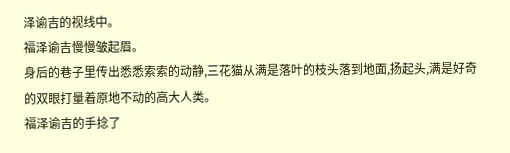泽谕吉的视线中。
福泽谕吉慢慢皱起眉。
身后的巷子里传出悉悉索索的动静,三花猫从满是落叶的枝头落到地面,扬起头,满是好奇的双眼打量着原地不动的高大人类。
福泽谕吉的手捻了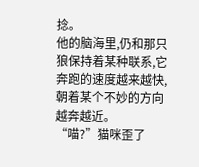捻。
他的脑海里,仍和那只狼保持着某种联系,它奔跑的速度越来越快,朝着某个不妙的方向越奔越近。
“喵?”猫咪歪了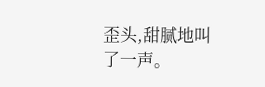歪头,甜腻地叫了一声。